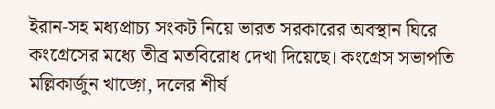ইরান-সহ মধ্যপ্রাচ্য সংকট নিয়ে ভারত সরকারের অবস্থান ঘিরে কংগ্রেসের মধ্যে তীব্র মতবিরোধ দেখা দিয়েছে। কংগ্রেস সভাপতি মল্লিকার্জুন খাড়্গে, দলের শীর্ষ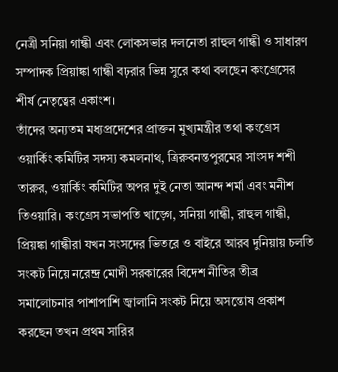নেত্রী সনিয়া গান্ধী এবং লোকসভার দলনেতা রাহুল গান্ধী ও সাধারণ সম্পাদক প্রিয়াঙ্কা গান্ধী বঢ়রার ভিন্ন সুরে কথা বলছেন কংগ্রেসের শীর্ষ নেতৃত্বের একাংশ।
তাঁদের অন্যতম মধ্যপ্রদেশের প্রাক্তন মুখ্যমন্ত্রীর তথা কংগ্রেস ওয়ার্কিং কমিটির সদস্য কমলনাথ, ত্রিরুবনন্তপুরমের সাংসদ শশী তারুর, ওয়ার্কিং কমিটির অপর দুই নেতা আনন্দ শর্মা এবং মনীশ তিওয়ারি। কংগ্রেস সভাপতি খাড়্গে, সনিয়া গান্ধী, রাহুল গান্ধী, প্রিয়ঙ্কা গান্ধীরা যখন সংসদের ভিতরে ও বাইরে আরব দুনিয়ায় চলতি সংকট নিয়ে নরেন্দ্র মোদী সরকারের বিদেশ নীতির তীব্র সমালোচনার পাশাপাশি জ্বালানি সংকট নিয়ে অসন্তোষ প্রকাশ করছেন তখন প্রথম সারির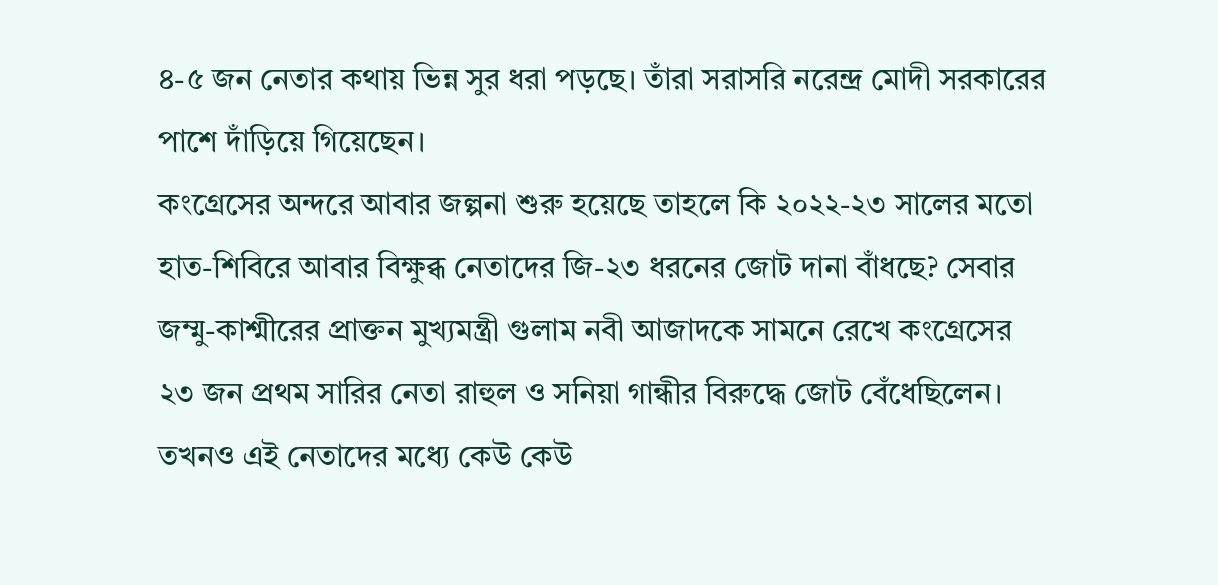৪-৫ জন নেতার কথায় ভিন্ন সুর ধরা পড়ছে। তাঁরা সরাসরি নরেন্দ্র মোদী সরকারের পাশে দাঁড়িয়ে গিয়েছেন।
কংগ্রেসের অন্দরে আবার জল্পনা শুরু হয়েছে তাহলে কি ২০২২-২৩ সালের মতো হাত-শিবিরে আবার বিক্ষুব্ধ নেতাদের জি-২৩ ধরনের জোট দানা বাঁধছে? সেবার জম্মু-কাশ্মীরের প্রাক্তন মুখ্যমন্ত্রী গুলাম নবী আজাদকে সামনে রেখে কংগ্রেসের ২৩ জন প্রথম সারির নেতা রাহুল ও সনিয়া গান্ধীর বিরুদ্ধে জোট বেঁধেছিলেন। তখনও এই নেতাদের মধ্যে কেউ কেউ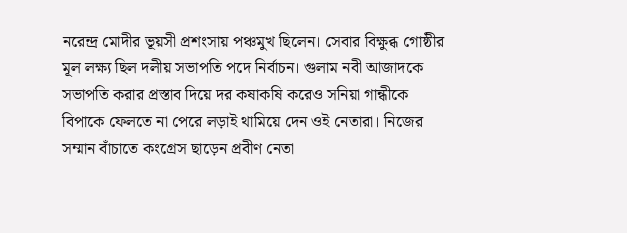নরেন্দ্র মোদীর ভূয়সী প্রশংসায় পঞ্চমুখ ছিলেন। সেবার বিক্ষুব্ধ গোষ্ঠীর মূল লক্ষ্য ছিল দলীয় সভাপতি পদে নির্বাচন। গুলাম নবী আজাদকে সভাপতি করার প্রস্তাব দিয়ে দর কষাকষি করেও সনিয়া গান্ধীকে বিপাকে ফেলতে না পেরে লড়াই থামিয়ে দেন ওই নেতারা। নিজের সম্মান বাঁচাতে কংগ্রেস ছাড়েন প্রবীণ নেতা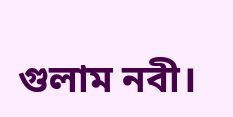গুলাম নবী।